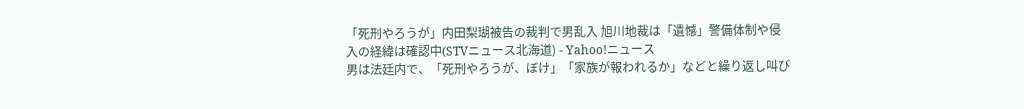「死刑やろうが」内田梨瑚被告の裁判で男乱入 旭川地裁は「遺憾」警備体制や侵入の経緯は確認中(STVニュース北海道) - Yahoo!ニュース
男は法廷内で、「死刑やろうが、ぼけ」「家族が報われるか」などと繰り返し叫び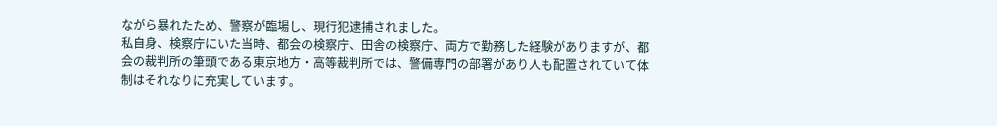ながら暴れたため、警察が臨場し、現行犯逮捕されました。
私自身、検察庁にいた当時、都会の検察庁、田舎の検察庁、両方で勤務した経験がありますが、都会の裁判所の筆頭である東京地方・高等裁判所では、警備専門の部署があり人も配置されていて体制はそれなりに充実しています。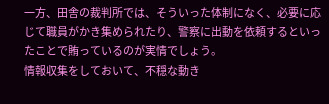一方、田舎の裁判所では、そういった体制になく、必要に応じて職員がかき集められたり、警察に出動を依頼するといったことで賄っているのが実情でしょう。
情報収集をしておいて、不穏な動き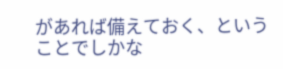があれば備えておく、ということでしかな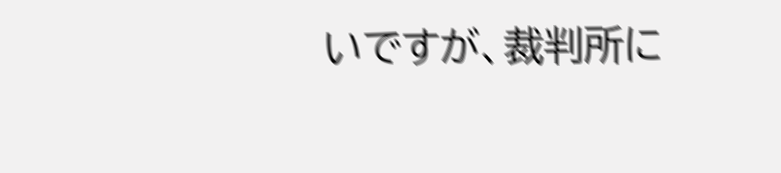いですが、裁判所に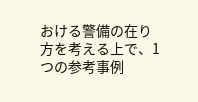おける警備の在り方を考える上で、1つの参考事例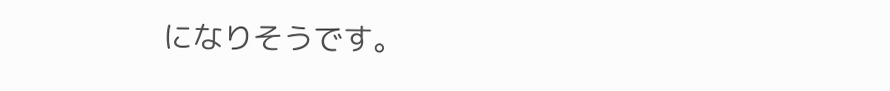になりそうです。